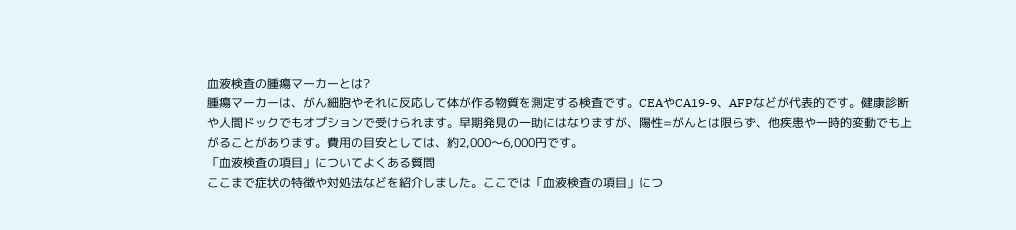血液検査の腫瘍マーカーとは?
腫瘍マーカーは、がん細胞やそれに反応して体が作る物質を測定する検査です。CEAやCA19-9、AFPなどが代表的です。健康診断や人間ドックでもオプションで受けられます。早期発見の一助にはなりますが、陽性=がんとは限らず、他疾患や一時的変動でも上がることがあります。費用の目安としては、約2,000〜6,000円です。
「血液検査の項目」についてよくある質問
ここまで症状の特徴や対処法などを紹介しました。ここでは「血液検査の項目」につ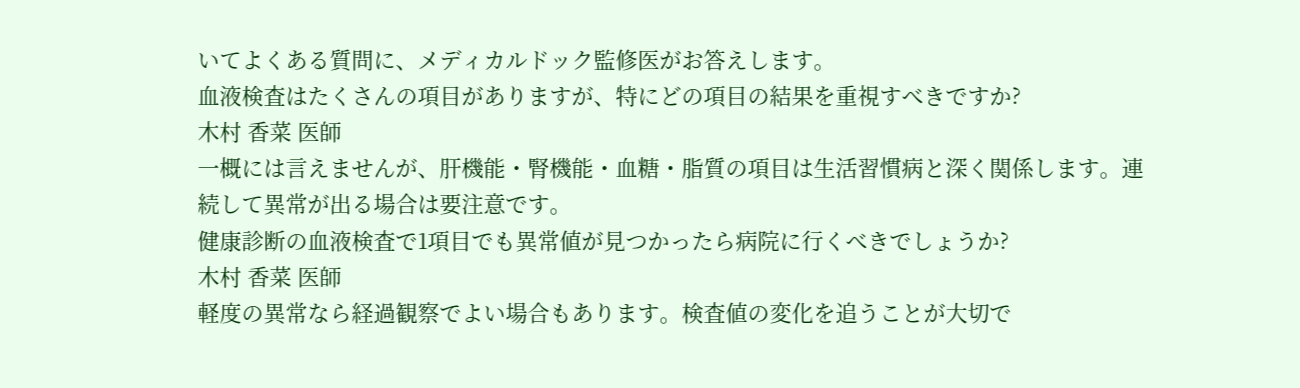いてよくある質問に、メディカルドック監修医がお答えします。
血液検査はたくさんの項目がありますが、特にどの項目の結果を重視すべきですか?
木村 香菜 医師
一概には言えませんが、肝機能・腎機能・血糖・脂質の項目は生活習慣病と深く関係します。連続して異常が出る場合は要注意です。
健康診断の血液検査で1項目でも異常値が見つかったら病院に行くべきでしょうか?
木村 香菜 医師
軽度の異常なら経過観察でよい場合もあります。検査値の変化を追うことが大切で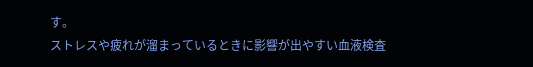す。
ストレスや疲れが溜まっているときに影響が出やすい血液検査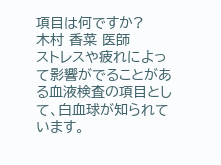項目は何ですか?
木村 香菜 医師
ストレスや疲れによって影響がでることがある血液検査の項目として、白血球が知られています。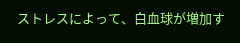ストレスによって、白血球が増加す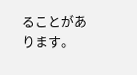ることがあります。